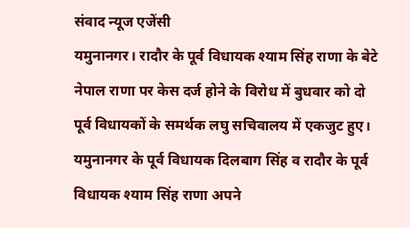संवाद न्यूज एजेंसी
यमुनानगर। रादौर के पूर्व विधायक श्याम सिंह राणा के बेटे नेपाल राणा पर केस दर्ज होने के विरोध में बुधवार को दो पूर्व विधायकों के समर्थक लघु सचिवालय में एकजुट हुए। यमुनानगर के पूर्व विधायक दिलबाग सिंह व रादौर के पूर्व विधायक श्याम सिंह राणा अपने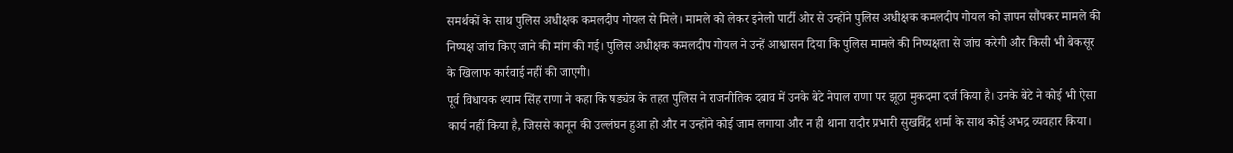समर्थकों के साथ पुलिस अधीक्षक कमलदीप गोयल से मिले। मामले को लेकर इनेलो पार्टी ओर से उन्होंने पुलिस अधीक्षक कमलदीप गोयल को ज्ञापन सौंपकर मामले की निष्पक्ष जांच किए जाने की मांग की गई। पुलिस अधीक्षक कमलदीप गोयल ने उन्हें आश्वासन दिया कि पुलिस मामले की निष्पक्षता से जांच करेगी और किसी भी बेकसूर के खिलाफ कार्रवाई नहीं की जाएगी।
पूर्व विधायक श्याम सिंह राणा ने कहा कि षड्यंत्र के तहत पुलिस ने राजनीतिक दबाव में उनके बेटे नेपाल राणा पर झूठा मुकदमा दर्ज किया है। उनके बेटे ने कोई भी ऐसा कार्य नहीं किया है, जिससे कानून की उल्लंघन हुआ हो और न उन्होंने कोई जाम लगाया और न ही थाना रादौर प्रभारी सुखविंद्र शर्मा के साथ कोई अभद्र व्यवहार किया।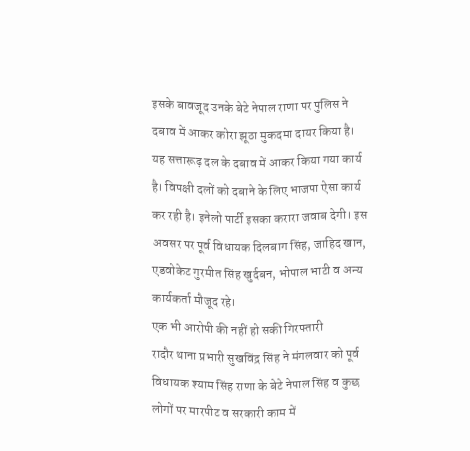इसके बावजूद उनके बेटे नेपाल राणा पर पुलिस ने दबाव में आकर कोरा झूठा मुकदमा दायर किया है। यह सत्तारूढ़ दल के दबाव में आकर किया गया कार्य है। विपक्षी दलों को दबाने के लिए भाजपा ऐसा कार्य कर रही है। इनेलो पार्टी इसका करारा जवाब देगी। इस अवसर पर पूर्व विधायक दिलबाग सिंह, जाहिद खान, एडवोकेट गुरमीत सिंह खुर्दबन, भोपाल भाटी व अन्य कार्यकर्ता मौजूद रहे।
एक भी आरोपी की नहीं हो सकी गिरफ्तारी
रादौर थाना प्रभारी सुखविंद्र सिंह ने मंगलवार को पूर्व विधायक श्याम सिंह राणा के बेटे नेपाल सिंह व कुछ लोगों पर मारपीट व सरकारी काम में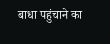बाधा पहुंचाने का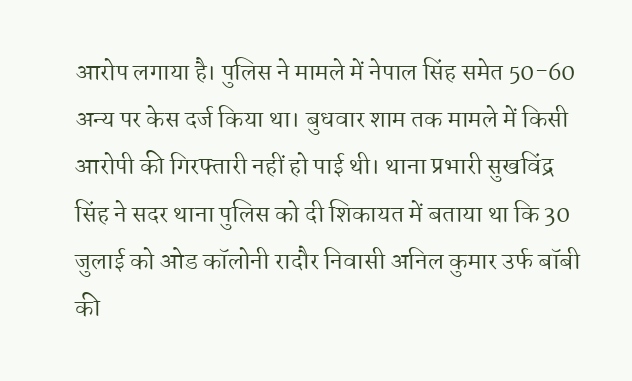आरोप लगाया है। पुलिस ने मामले में नेपाल सिंह समेत 50-60 अन्य पर केस दर्ज किया था। बुधवार शाम तक मामले में किसी आरोपी की गिरफ्तारी नहीं हो पाई थी। थाना प्रभारी सुखविंद्र सिंह ने सदर थाना पुलिस को दी शिकायत में बताया था कि 30 जुलाई को ओड कॉलोनी रादौर निवासी अनिल कुमार उर्फ बॉबी की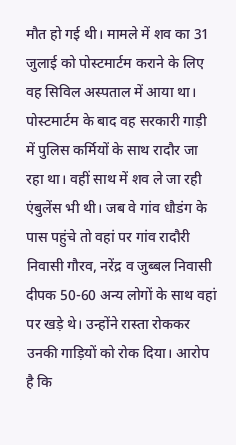मौत हो गई थी। मामले में शव का 31 जुलाई को पोस्टमार्टम कराने के लिए वह सिविल अस्पताल में आया था।
पोस्टमार्टम के बाद वह सरकारी गाड़ी में पुलिस कर्मियों के साथ रादौर जा रहा था। वहीं साथ में शव ले जा रही एंबुलेंस भी थी। जब वे गांव धौडंग के पास पहुंचे तो वहां पर गांव रादौरी निवासी गौरव, नरेंद्र व जुब्बल निवासी दीपक 50-60 अन्य लोगों के साथ वहां पर खड़े थे। उन्होंने रास्ता रोककर उनकी गाड़ियों को रोक दिया। आरोप है कि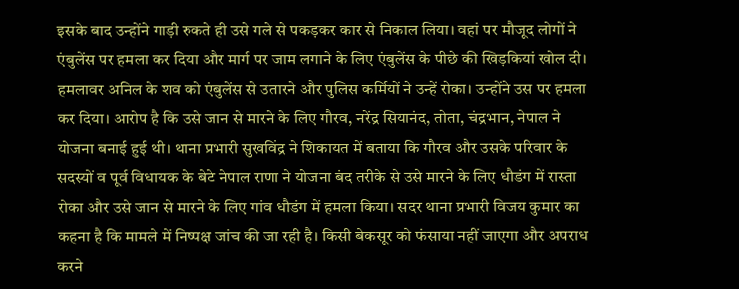इसके बाद उन्होंने गाड़ी रुकते ही उसे गले से पकड़कर कार से निकाल लिया। वहां पर मौजूद लोगों ने एंबुलेंस पर हमला कर दिया और मार्ग पर जाम लगाने के लिए एंबुलेंस के पीछे की खिड़कियां खोल दी।
हमलावर अनिल के शव को एंबुलेंस से उतारने और पुलिस कर्मियों ने उन्हें रोका। उन्होंने उस पर हमला कर दिया। आरोप है कि उसे जान से मारने के लिए गौरव, नरेंद्र सियानंद, तोता, चंद्रभान, नेपाल ने योजना बनाई हुई थी। थाना प्रभारी सुखविंद्र ने शिकायत में बताया कि गौरव और उसके परिवार के सदस्यों व पूर्व विधायक के बेटे नेपाल राणा ने योजना बंद तरीके से उसे मारने के लिए धौडंग में रास्ता रोका और उसे जान से मारने के लिए गांव धौडंग में हमला किया। सदर थाना प्रभारी विजय कुमार का कहना है कि मामले में निष्पक्ष जांच की जा रही है। किसी बेकसूर को फंसाया नहीं जाएगा और अपराध करने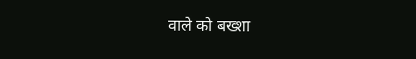वाले को बख्शा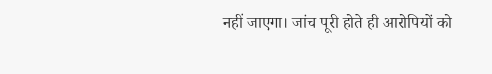नहीं जाएगा। जांच पूरी होते ही आरोपियों को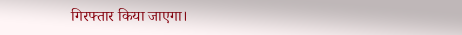गिरफ्तार किया जाएगा।